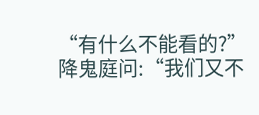“有什么不能看的?”降鬼庭问:“我们又不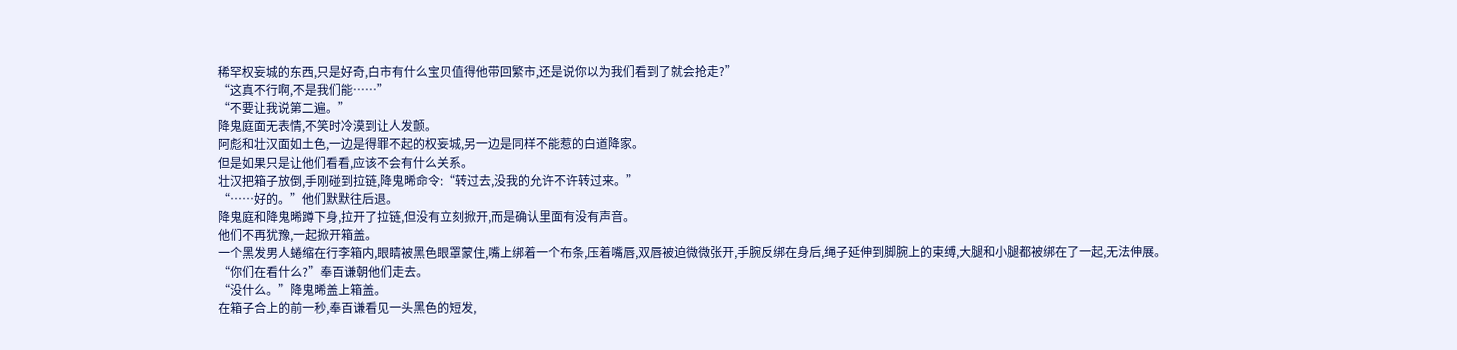稀罕权妄城的东西,只是好奇,白市有什么宝贝值得他带回繁市,还是说你以为我们看到了就会抢走?”
“这真不行啊,不是我们能……”
“不要让我说第二遍。”
降鬼庭面无表情,不笑时冷漠到让人发颤。
阿彪和壮汉面如土色,一边是得罪不起的权妄城,另一边是同样不能惹的白道降家。
但是如果只是让他们看看,应该不会有什么关系。
壮汉把箱子放倒,手刚碰到拉链,降鬼晞命令:“转过去,没我的允许不许转过来。”
“……好的。”他们默默往后退。
降鬼庭和降鬼晞蹲下身,拉开了拉链,但没有立刻掀开,而是确认里面有没有声音。
他们不再犹豫,一起掀开箱盖。
一个黑发男人蜷缩在行李箱内,眼睛被黑色眼罩蒙住,嘴上绑着一个布条,压着嘴唇,双唇被迫微微张开,手腕反绑在身后,绳子延伸到脚腕上的束缚,大腿和小腿都被绑在了一起,无法伸展。
“你们在看什么?”奉百谦朝他们走去。
“没什么。”降鬼晞盖上箱盖。
在箱子合上的前一秒,奉百谦看见一头黑色的短发,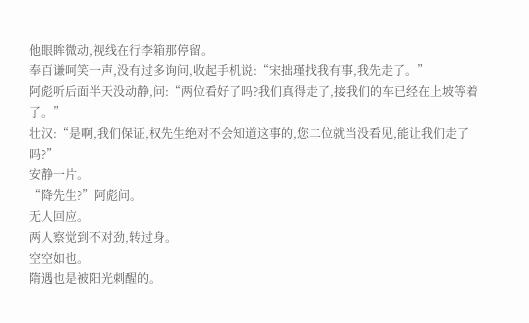他眼眸微动,视线在行李箱那停留。
奉百谦呵笑一声,没有过多询问,收起手机说:“宋拙瑾找我有事,我先走了。”
阿彪听后面半天没动静,问:“两位看好了吗?我们真得走了,接我们的车已经在上坡等着了。”
壮汉:“是啊,我们保证,权先生绝对不会知道这事的,您二位就当没看见,能让我们走了吗?”
安静一片。
“降先生?”阿彪问。
无人回应。
两人察觉到不对劲,转过身。
空空如也。
隋遇也是被阳光刺醒的。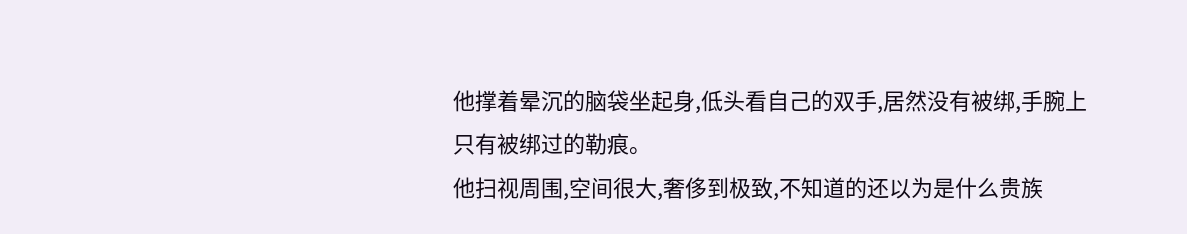他撑着晕沉的脑袋坐起身,低头看自己的双手,居然没有被绑,手腕上只有被绑过的勒痕。
他扫视周围,空间很大,奢侈到极致,不知道的还以为是什么贵族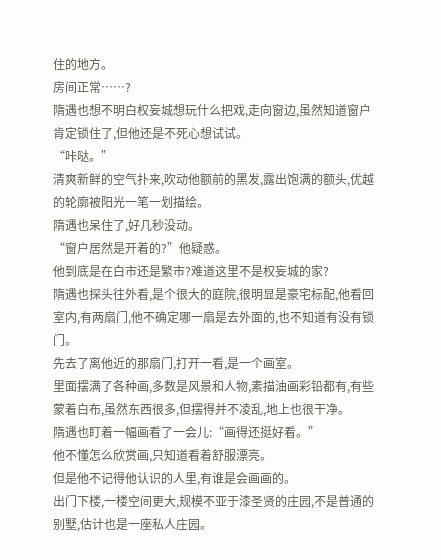住的地方。
房间正常……?
隋遇也想不明白权妄城想玩什么把戏,走向窗边,虽然知道窗户肯定锁住了,但他还是不死心想试试。
“咔哒。”
清爽新鲜的空气扑来,吹动他额前的黑发,露出饱满的额头,优越的轮廓被阳光一笔一划描绘。
隋遇也呆住了,好几秒没动。
“窗户居然是开着的?”他疑惑。
他到底是在白市还是繁市?难道这里不是权妄城的家?
隋遇也探头往外看,是个很大的庭院,很明显是豪宅标配,他看回室内,有两扇门,他不确定哪一扇是去外面的,也不知道有没有锁门。
先去了离他近的那扇门,打开一看,是一个画室。
里面摆满了各种画,多数是风景和人物,素描油画彩铅都有,有些蒙着白布,虽然东西很多,但摆得并不凌乱,地上也很干净。
隋遇也盯着一幅画看了一会儿:“画得还挺好看。”
他不懂怎么欣赏画,只知道看着舒服漂亮。
但是他不记得他认识的人里,有谁是会画画的。
出门下楼,一楼空间更大,规模不亚于漆圣贤的庄园,不是普通的别墅,估计也是一座私人庄园。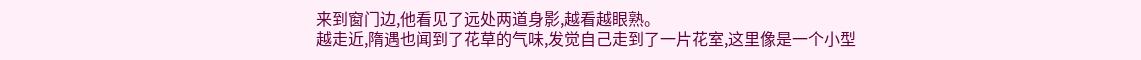来到窗门边,他看见了远处两道身影,越看越眼熟。
越走近,隋遇也闻到了花草的气味,发觉自己走到了一片花室,这里像是一个小型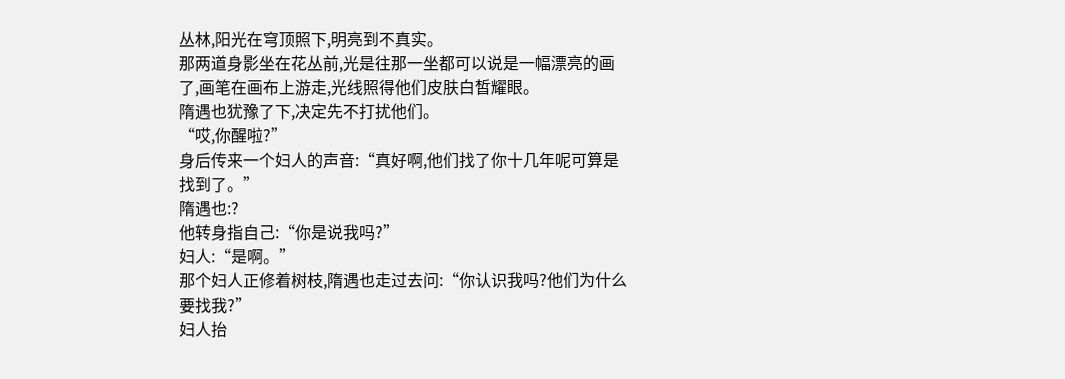丛林,阳光在穹顶照下,明亮到不真实。
那两道身影坐在花丛前,光是往那一坐都可以说是一幅漂亮的画了,画笔在画布上游走,光线照得他们皮肤白皙耀眼。
隋遇也犹豫了下,决定先不打扰他们。
“哎,你醒啦?”
身后传来一个妇人的声音:“真好啊,他们找了你十几年呢可算是找到了。”
隋遇也:?
他转身指自己:“你是说我吗?”
妇人:“是啊。”
那个妇人正修着树枝,隋遇也走过去问:“你认识我吗?他们为什么要找我?”
妇人抬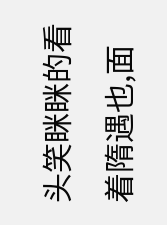头笑眯眯的看着隋遇也,面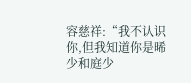容慈祥:“我不认识你,但我知道你是晞少和庭少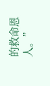的救命恩人。”